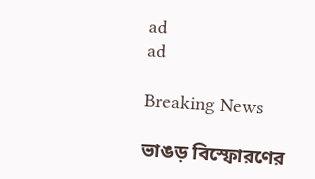ad
ad

Breaking News

ভাঙড় বিস্ফোরণের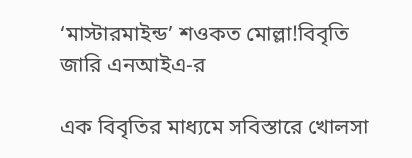‘মাস্টারমাইন্ড’ শওকত মোল্লা!বিবৃতি জারি এনআইএ-র

এক বিবৃতির মাধ্যমে সবিস্তারে খোলসা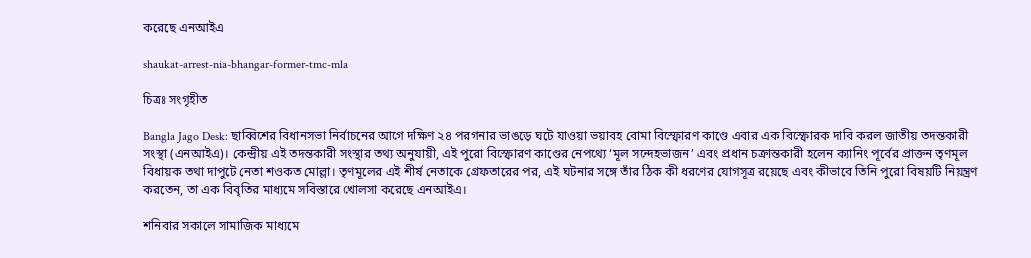করেছে এনআইএ

shaukat-arrest-nia-bhangar-former-tmc-mla

চিত্রঃ সংগৃহীত

Bangla Jago Desk: ছাব্বিশের বিধানসভা নির্বাচনের আগে দক্ষিণ ২৪ পরগনার ভাঙড়ে ঘটে যাওয়া ভয়াবহ বোমা বিস্ফোরণ কাণ্ডে এবার এক বিস্ফোরক দাবি করল জাতীয় তদন্তকারী সংস্থা (এনআইএ)। কেন্দ্রীয় এই তদন্তকারী সংস্থার তথ্য অনুযায়ী, এই পুরো বিস্ফোরণ কাণ্ডের নেপথ্যে ‘মূল সন্দেহভাজন’ এবং প্রধান চক্রান্তকারী হলেন ক্যানিং পূর্বের প্রাক্তন তৃণমূল বিধায়ক তথা দাপুটে নেতা শওকত মোল্লা। তৃণমূলের এই শীর্ষ নেতাকে গ্রেফতারের পর, এই ঘটনার সঙ্গে তাঁর ঠিক কী ধরণের যোগসূত্র রয়েছে এবং কীভাবে তিনি পুরো বিষয়টি নিয়ন্ত্রণ করতেন, তা এক বিবৃতির মাধ্যমে সবিস্তারে খোলসা করেছে এনআইএ।

শনিবার সকালে সামাজিক মাধ্যমে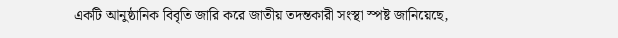একটি আনুষ্ঠানিক বিবৃতি জারি করে জাতীয় তদন্তকারী সংস্থা স্পষ্ট জানিয়েছে,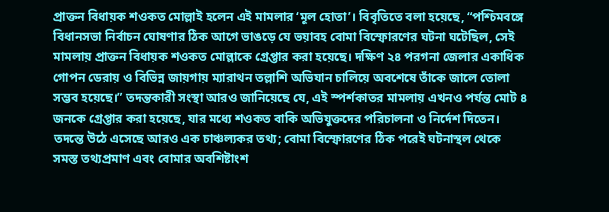প্রাক্তন বিধায়ক শওকত মোল্লাই হলেন এই মামলার ‘মূল হোতা’। বিবৃতিতে বলা হয়েছে, “পশ্চিমবঙ্গে বিধানসভা নির্বাচন ঘোষণার ঠিক আগে ভাঙড়ে যে ভয়াবহ বোমা বিস্ফোরণের ঘটনা ঘটেছিল, সেই মামলায় প্রাক্তন বিধায়ক শওকত মোল্লাকে গ্রেপ্তার করা হয়েছে। দক্ষিণ ২৪ পরগনা জেলার একাধিক গোপন ডেরায় ও বিভিন্ন জায়গায় ম্যারাথন তল্লাশি অভিযান চালিয়ে অবশেষে তাঁকে জালে তোলা সম্ভব হয়েছে।” তদন্তকারী সংস্থা আরও জানিয়েছে যে, এই স্পর্শকাতর মামলায় এখনও পর্যন্ত মোট ৪ জনকে গ্রেপ্তার করা হয়েছে, যার মধ্যে শওকত বাকি অভিযুক্তদের পরিচালনা ও নির্দেশ দিতেন। তদন্তে উঠে এসেছে আরও এক চাঞ্চল্যকর তথ্য; বোমা বিস্ফোরণের ঠিক পরেই ঘটনাস্থল থেকে সমস্ত তথ্যপ্রমাণ এবং বোমার অবশিষ্টাংশ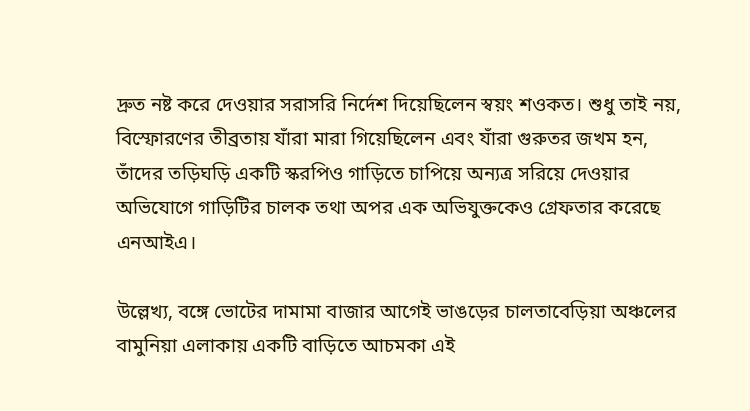দ্রুত নষ্ট করে দেওয়ার সরাসরি নির্দেশ দিয়েছিলেন স্বয়ং শওকত। শুধু তাই নয়, বিস্ফোরণের তীব্রতায় যাঁরা মারা গিয়েছিলেন এবং যাঁরা গুরুতর জখম হন, তাঁদের তড়িঘড়ি একটি স্করপিও গাড়িতে চাপিয়ে অন্যত্র সরিয়ে দেওয়ার অভিযোগে গাড়িটির চালক তথা অপর এক অভিযুক্তকেও গ্রেফতার করেছে এনআইএ।

উল্লেখ্য, বঙ্গে ভোটের দামামা বাজার আগেই ভাঙড়ের চালতাবেড়িয়া অঞ্চলের বামুনিয়া এলাকায় একটি বাড়িতে আচমকা এই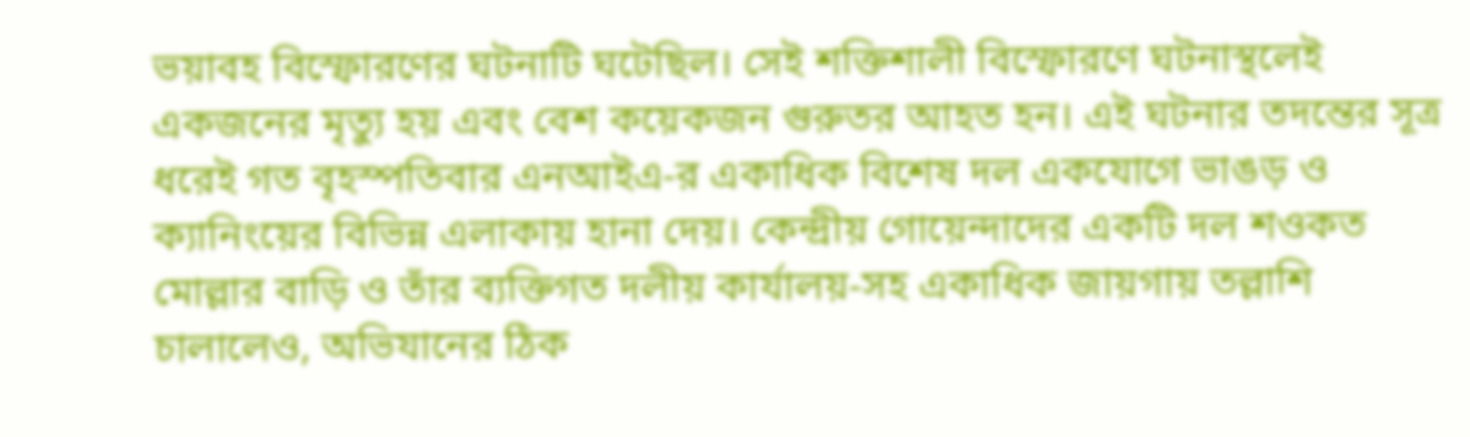ভয়াবহ বিস্ফোরণের ঘটনাটি ঘটেছিল। সেই শক্তিশালী বিস্ফোরণে ঘটনাস্থলেই একজনের মৃত্যু হয় এবং বেশ কয়েকজন গুরুতর আহত হন। এই ঘটনার তদন্তের সূত্র ধরেই গত বৃহস্পতিবার এনআইএ-র একাধিক বিশেষ দল একযোগে ভাঙড় ও ক্যানিংয়ের বিভিন্ন এলাকায় হানা দেয়। কেন্দ্রীয় গোয়েন্দাদের একটি দল শওকত মোল্লার বাড়ি ও তাঁর ব্যক্তিগত দলীয় কার্যালয়-সহ একাধিক জায়গায় তল্লাশি চালালেও, অভিযানের ঠিক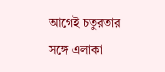আগেই চতুরতার সঙ্গে এলাকা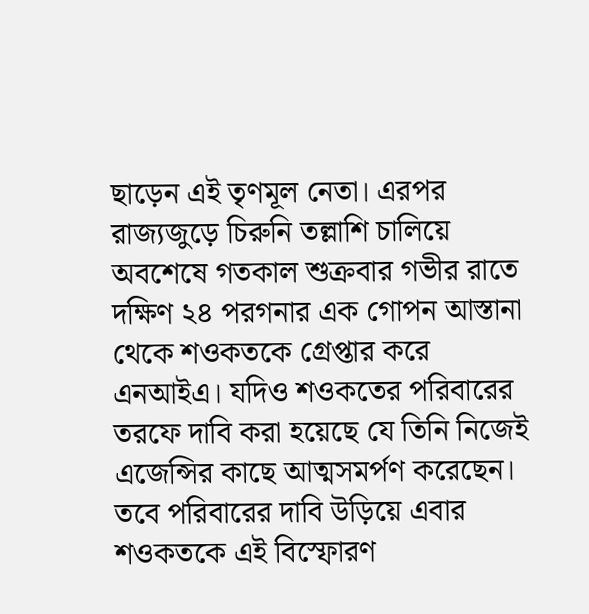ছাড়েন এই তৃণমূল নেতা। এরপর রাজ্যজুড়ে চিরুনি তল্লাশি চালিয়ে অবশেষে গতকাল শুক্রবার গভীর রাতে দক্ষিণ ২৪ পরগনার এক গোপন আস্তানা থেকে শওকতকে গ্রেপ্তার করে এনআইএ। যদিও শওকতের পরিবারের তরফে দাবি করা হয়েছে যে তিনি নিজেই এজেন্সির কাছে আত্মসমর্পণ করেছেন। তবে পরিবারের দাবি উড়িয়ে এবার শওকতকে এই বিস্ফোরণ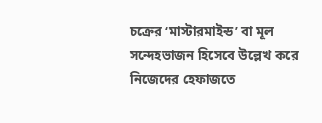চক্রের ‘মাস্টারমাইন্ড’ বা মূল সন্দেহভাজন হিসেবে উল্লেখ করে নিজেদের হেফাজতে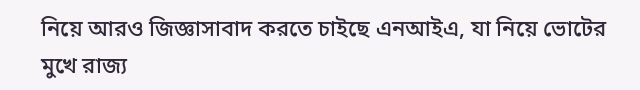নিয়ে আরও জিজ্ঞাসাবাদ করতে চাইছে এনআইএ, যা নিয়ে ভোটের মুখে রাজ্য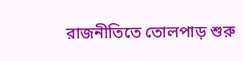রাজনীতিতে তোলপাড় শুরু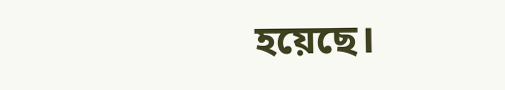হয়েছে।